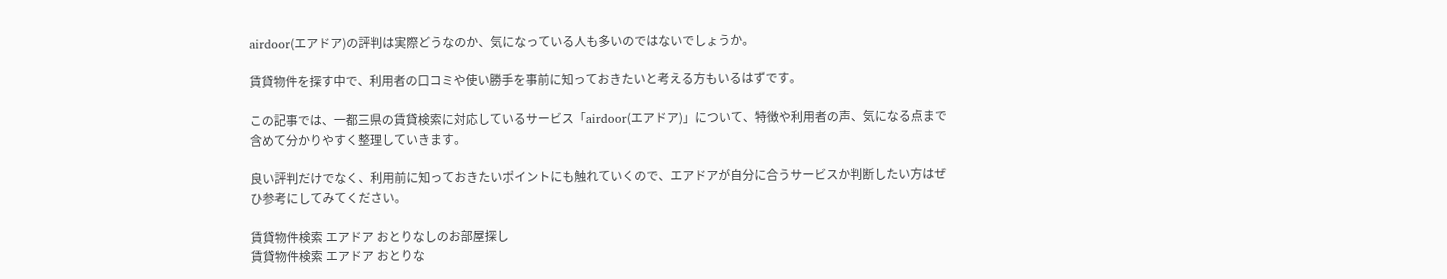airdoor(エアドア)の評判は実際どうなのか、気になっている人も多いのではないでしょうか。

賃貸物件を探す中で、利用者の口コミや使い勝手を事前に知っておきたいと考える方もいるはずです。

この記事では、一都三県の賃貸検索に対応しているサービス「airdoor(エアドア)」について、特徴や利用者の声、気になる点まで含めて分かりやすく整理していきます。

良い評判だけでなく、利用前に知っておきたいポイントにも触れていくので、エアドアが自分に合うサービスか判断したい方はぜひ参考にしてみてください。

賃貸物件検索 エアドア おとりなしのお部屋探し
賃貸物件検索 エアドア おとりな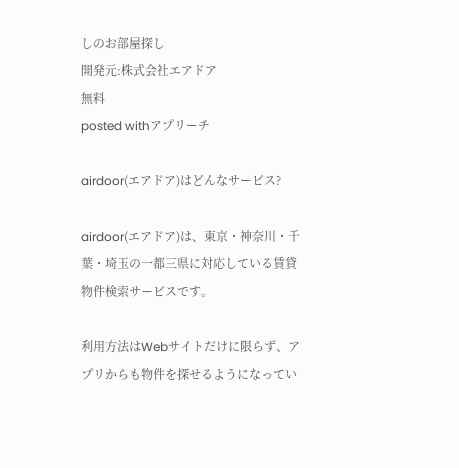しのお部屋探し
開発元:株式会社エアドア
無料
posted withアプリーチ

airdoor(エアドア)はどんなサービス?

airdoor(エアドア)は、東京・神奈川・千葉・埼玉の一都三県に対応している賃貸物件検索サービスです。

利用方法はWebサイトだけに限らず、アプリからも物件を探せるようになってい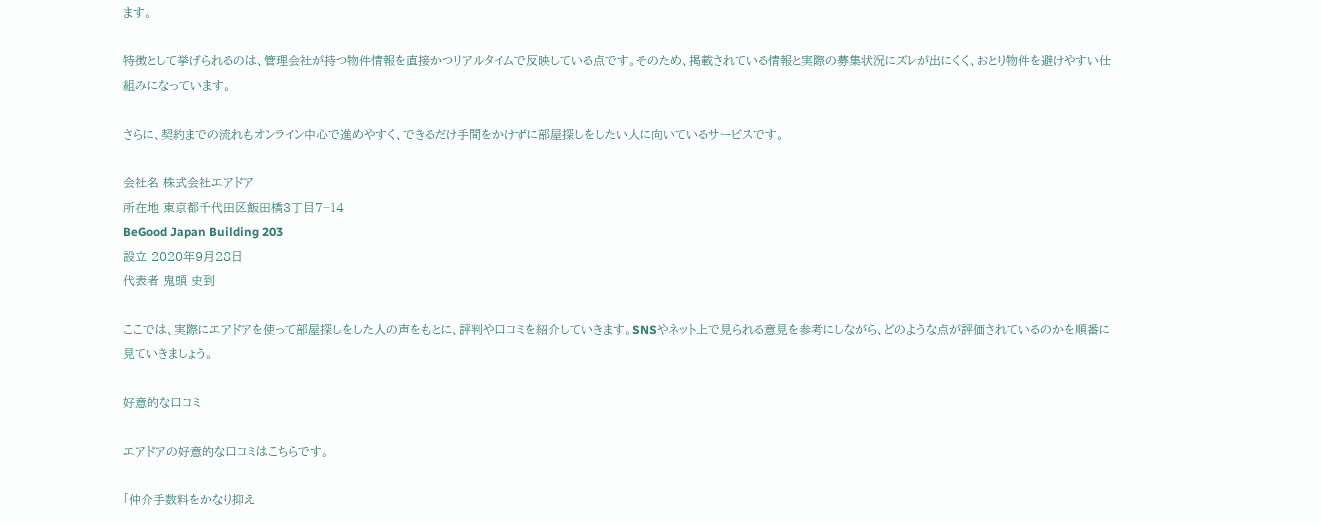ます。

特徴として挙げられるのは、管理会社が持つ物件情報を直接かつリアルタイムで反映している点です。そのため、掲載されている情報と実際の募集状況にズレが出にくく、おとり物件を避けやすい仕組みになっています。

さらに、契約までの流れもオンライン中心で進めやすく、できるだけ手間をかけずに部屋探しをしたい人に向いているサービスです。

会社名 株式会社エアドア
所在地 東京都千代田区飯田橋3丁目7−14
BeGood Japan Building 203
設立 2020年9月28日
代表者 鬼頭 史到

ここでは、実際にエアドアを使って部屋探しをした人の声をもとに、評判や口コミを紹介していきます。SNSやネット上で見られる意見を参考にしながら、どのような点が評価されているのかを順番に見ていきましょう。

好意的な口コミ

エアドアの好意的な口コミはこちらです。

「仲介手数料をかなり抑え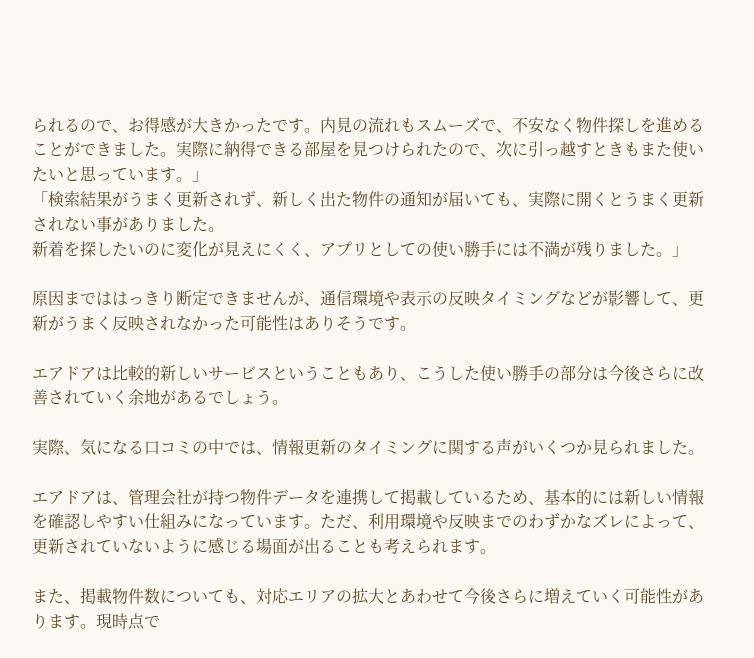られるので、お得感が大きかったです。内見の流れもスムーズで、不安なく物件探しを進めることができました。実際に納得できる部屋を見つけられたので、次に引っ越すときもまた使いたいと思っています。」
「検索結果がうまく更新されず、新しく出た物件の通知が届いても、実際に開くとうまく更新されない事がありました。
新着を探したいのに変化が見えにくく、アプリとしての使い勝手には不満が残りました。」

原因までははっきり断定できませんが、通信環境や表示の反映タイミングなどが影響して、更新がうまく反映されなかった可能性はありそうです。

エアドアは比較的新しいサービスということもあり、こうした使い勝手の部分は今後さらに改善されていく余地があるでしょう。

実際、気になる口コミの中では、情報更新のタイミングに関する声がいくつか見られました。

エアドアは、管理会社が持つ物件データを連携して掲載しているため、基本的には新しい情報を確認しやすい仕組みになっています。ただ、利用環境や反映までのわずかなズレによって、更新されていないように感じる場面が出ることも考えられます。

また、掲載物件数についても、対応エリアの拡大とあわせて今後さらに増えていく可能性があります。現時点で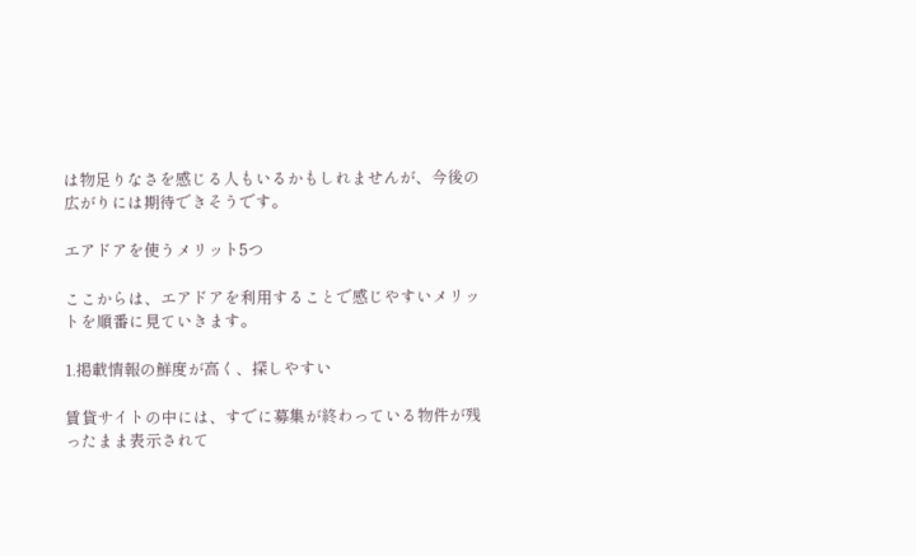は物足りなさを感じる人もいるかもしれませんが、今後の広がりには期待できそうです。

エアドアを使うメリット5つ

ここからは、エアドアを利用することで感じやすいメリットを順番に見ていきます。

1.掲載情報の鮮度が高く、探しやすい

賃貸サイトの中には、すでに募集が終わっている物件が残ったまま表示されて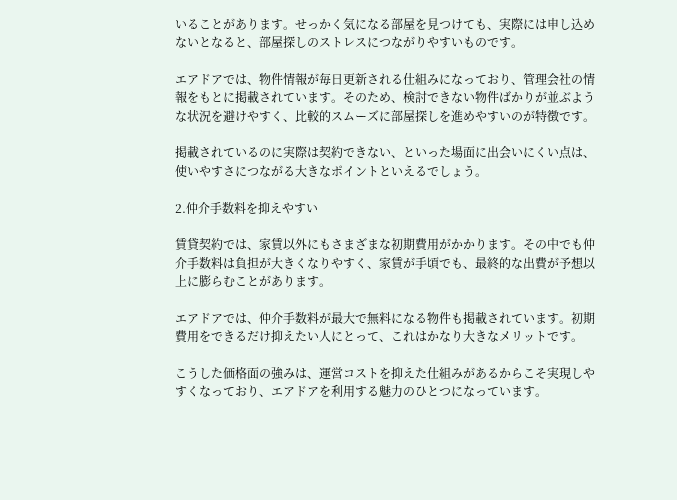いることがあります。せっかく気になる部屋を見つけても、実際には申し込めないとなると、部屋探しのストレスにつながりやすいものです。

エアドアでは、物件情報が毎日更新される仕組みになっており、管理会社の情報をもとに掲載されています。そのため、検討できない物件ばかりが並ぶような状況を避けやすく、比較的スムーズに部屋探しを進めやすいのが特徴です。

掲載されているのに実際は契約できない、といった場面に出会いにくい点は、使いやすさにつながる大きなポイントといえるでしょう。

2.仲介手数料を抑えやすい

賃貸契約では、家賃以外にもさまざまな初期費用がかかります。その中でも仲介手数料は負担が大きくなりやすく、家賃が手頃でも、最終的な出費が予想以上に膨らむことがあります。

エアドアでは、仲介手数料が最大で無料になる物件も掲載されています。初期費用をできるだけ抑えたい人にとって、これはかなり大きなメリットです。

こうした価格面の強みは、運営コストを抑えた仕組みがあるからこそ実現しやすくなっており、エアドアを利用する魅力のひとつになっています。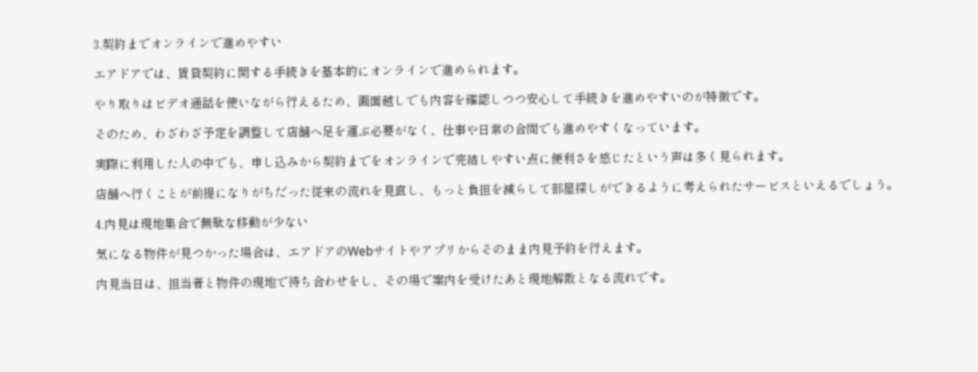3.契約までオンラインで進めやすい

エアドアでは、賃貸契約に関する手続きを基本的にオンラインで進められます。

やり取りはビデオ通話を使いながら行えるため、画面越しでも内容を確認しつつ安心して手続きを進めやすいのが特徴です。

そのため、わざわざ予定を調整して店舗へ足を運ぶ必要がなく、仕事や日常の合間でも進めやすくなっています。

実際に利用した人の中でも、申し込みから契約までをオンラインで完結しやすい点に便利さを感じたという声は多く見られます。

店舗へ行くことが前提になりがちだった従来の流れを見直し、もっと負担を減らして部屋探しができるように考えられたサービスといえるでしょう。

4.内見は現地集合で無駄な移動が少ない

気になる物件が見つかった場合は、エアドアのWebサイトやアプリからそのまま内見予約を行えます。

内見当日は、担当者と物件の現地で待ち合わせをし、その場で案内を受けたあと現地解散となる流れです。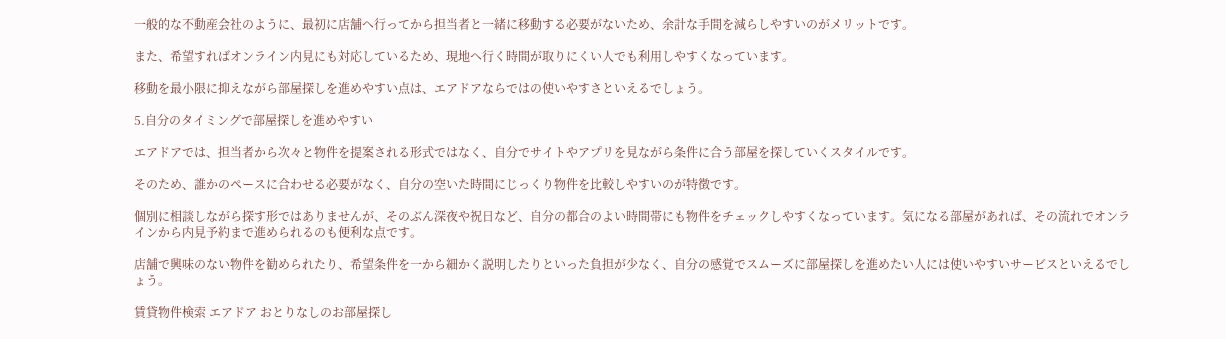一般的な不動産会社のように、最初に店舗へ行ってから担当者と一緒に移動する必要がないため、余計な手間を減らしやすいのがメリットです。

また、希望すればオンライン内見にも対応しているため、現地へ行く時間が取りにくい人でも利用しやすくなっています。

移動を最小限に抑えながら部屋探しを進めやすい点は、エアドアならではの使いやすさといえるでしょう。

5.自分のタイミングで部屋探しを進めやすい

エアドアでは、担当者から次々と物件を提案される形式ではなく、自分でサイトやアプリを見ながら条件に合う部屋を探していくスタイルです。

そのため、誰かのペースに合わせる必要がなく、自分の空いた時間にじっくり物件を比較しやすいのが特徴です。

個別に相談しながら探す形ではありませんが、そのぶん深夜や祝日など、自分の都合のよい時間帯にも物件をチェックしやすくなっています。気になる部屋があれば、その流れでオンラインから内見予約まで進められるのも便利な点です。

店舗で興味のない物件を勧められたり、希望条件を一から細かく説明したりといった負担が少なく、自分の感覚でスムーズに部屋探しを進めたい人には使いやすいサービスといえるでしょう。

賃貸物件検索 エアドア おとりなしのお部屋探し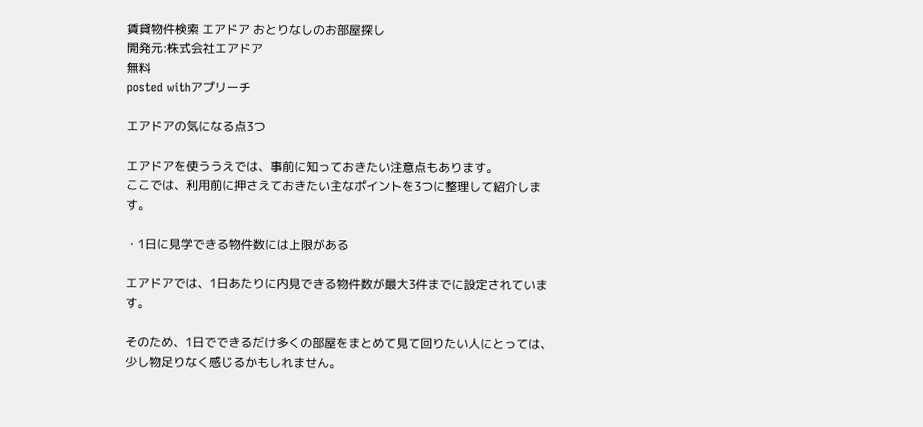賃貸物件検索 エアドア おとりなしのお部屋探し
開発元:株式会社エアドア
無料
posted withアプリーチ

エアドアの気になる点3つ

エアドアを使ううえでは、事前に知っておきたい注意点もあります。
ここでは、利用前に押さえておきたい主なポイントを3つに整理して紹介します。

・1日に見学できる物件数には上限がある

エアドアでは、1日あたりに内見できる物件数が最大3件までに設定されています。

そのため、1日でできるだけ多くの部屋をまとめて見て回りたい人にとっては、少し物足りなく感じるかもしれません。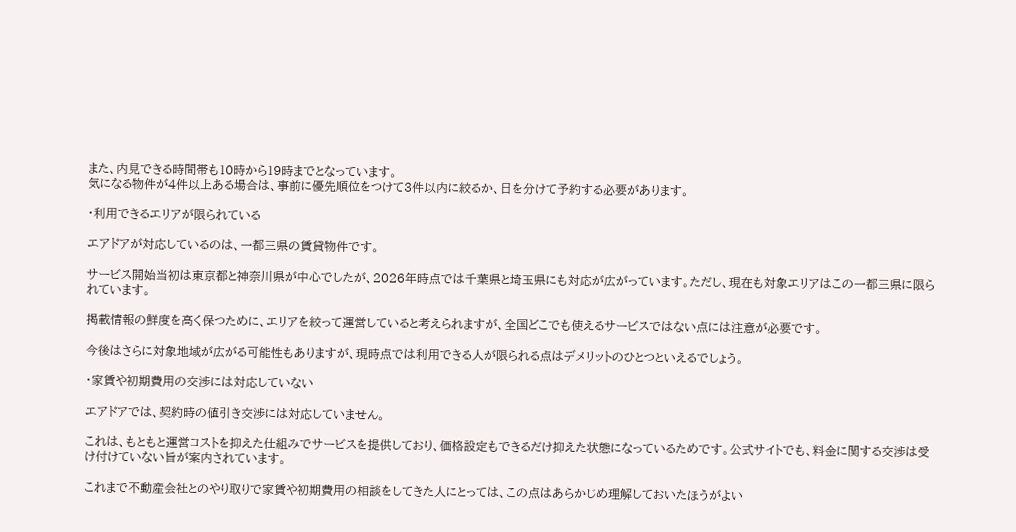また、内見できる時間帯も10時から19時までとなっています。
気になる物件が4件以上ある場合は、事前に優先順位をつけて3件以内に絞るか、日を分けて予約する必要があります。

・利用できるエリアが限られている

エアドアが対応しているのは、一都三県の賃貸物件です。

サービス開始当初は東京都と神奈川県が中心でしたが、2026年時点では千葉県と埼玉県にも対応が広がっています。ただし、現在も対象エリアはこの一都三県に限られています。

掲載情報の鮮度を高く保つために、エリアを絞って運営していると考えられますが、全国どこでも使えるサービスではない点には注意が必要です。

今後はさらに対象地域が広がる可能性もありますが、現時点では利用できる人が限られる点はデメリットのひとつといえるでしょう。

・家賃や初期費用の交渉には対応していない

エアドアでは、契約時の値引き交渉には対応していません。

これは、もともと運営コストを抑えた仕組みでサービスを提供しており、価格設定もできるだけ抑えた状態になっているためです。公式サイトでも、料金に関する交渉は受け付けていない旨が案内されています。

これまで不動産会社とのやり取りで家賃や初期費用の相談をしてきた人にとっては、この点はあらかじめ理解しておいたほうがよい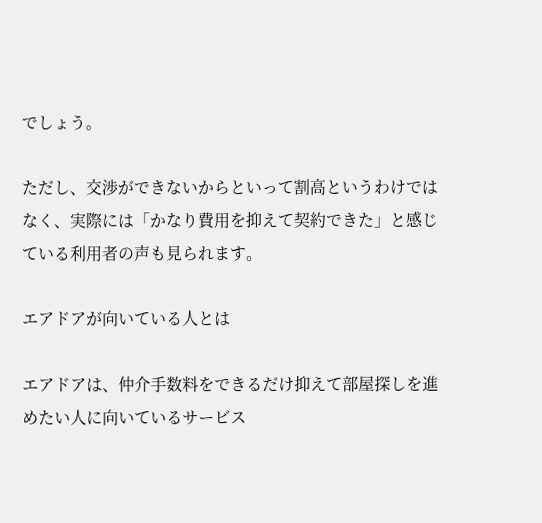でしょう。

ただし、交渉ができないからといって割高というわけではなく、実際には「かなり費用を抑えて契約できた」と感じている利用者の声も見られます。

エアドアが向いている人とは

エアドアは、仲介手数料をできるだけ抑えて部屋探しを進めたい人に向いているサービス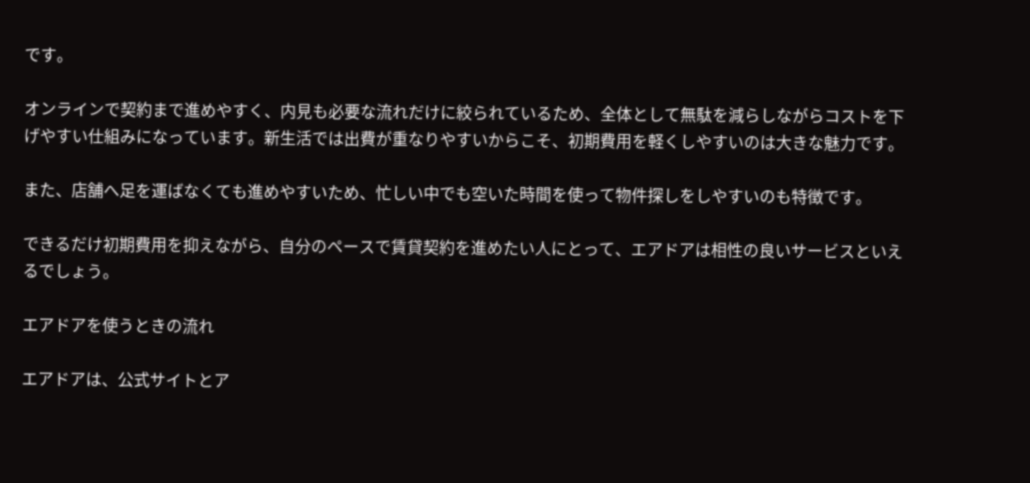です。

オンラインで契約まで進めやすく、内見も必要な流れだけに絞られているため、全体として無駄を減らしながらコストを下げやすい仕組みになっています。新生活では出費が重なりやすいからこそ、初期費用を軽くしやすいのは大きな魅力です。

また、店舗へ足を運ばなくても進めやすいため、忙しい中でも空いた時間を使って物件探しをしやすいのも特徴です。

できるだけ初期費用を抑えながら、自分のペースで賃貸契約を進めたい人にとって、エアドアは相性の良いサービスといえるでしょう。

エアドアを使うときの流れ

エアドアは、公式サイトとア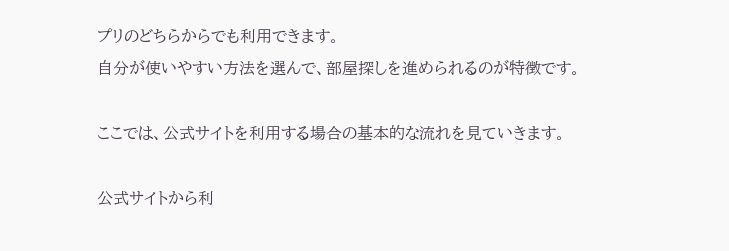プリのどちらからでも利用できます。
自分が使いやすい方法を選んで、部屋探しを進められるのが特徴です。

ここでは、公式サイトを利用する場合の基本的な流れを見ていきます。

公式サイトから利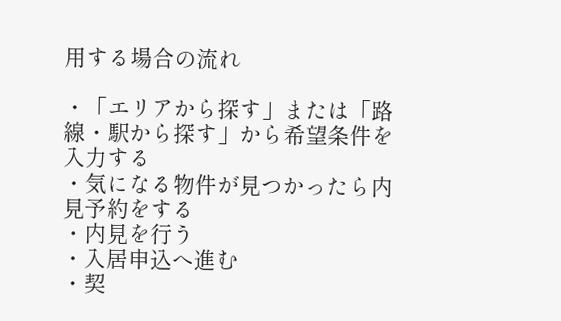用する場合の流れ

・「エリアから探す」または「路線・駅から探す」から希望条件を入力する
・気になる物件が見つかったら内見予約をする
・内見を行う
・入居申込へ進む
・契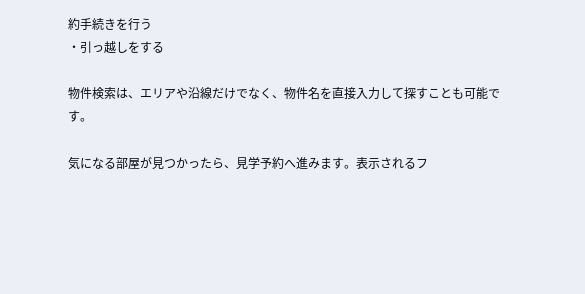約手続きを行う
・引っ越しをする

物件検索は、エリアや沿線だけでなく、物件名を直接入力して探すことも可能です。

気になる部屋が見つかったら、見学予約へ進みます。表示されるフ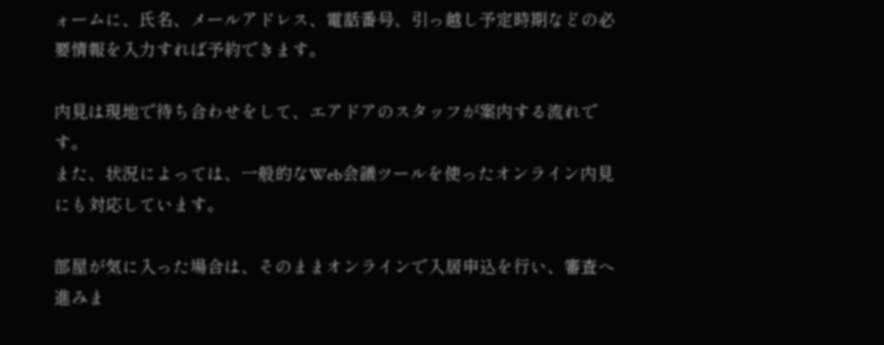ォームに、氏名、メールアドレス、電話番号、引っ越し予定時期などの必要情報を入力すれば予約できます。

内見は現地で待ち合わせをして、エアドアのスタッフが案内する流れです。
また、状況によっては、一般的なWeb会議ツールを使ったオンライン内見にも対応しています。

部屋が気に入った場合は、そのままオンラインで入居申込を行い、審査へ進みま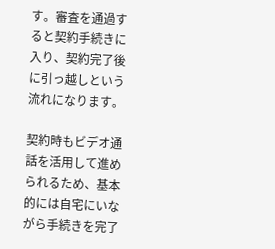す。審査を通過すると契約手続きに入り、契約完了後に引っ越しという流れになります。

契約時もビデオ通話を活用して進められるため、基本的には自宅にいながら手続きを完了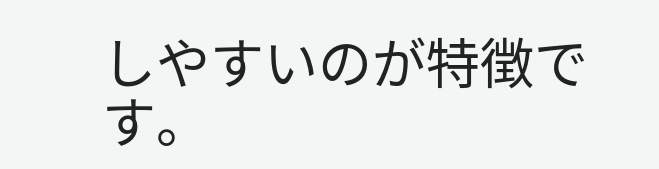しやすいのが特徴です。